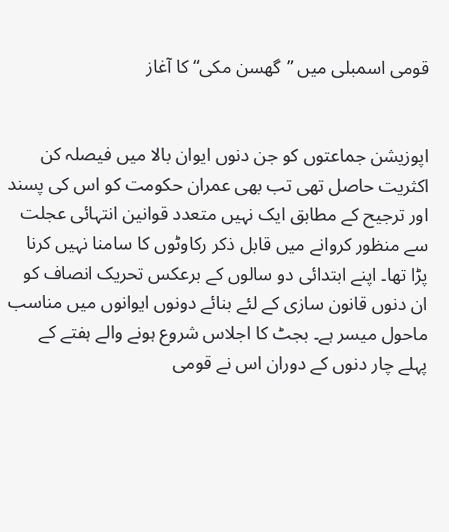قومی اسمبلی میں ”گھسن مکی“ کا آغاز


اپوزیشن جماعتوں کو جن دنوں ایوان بالا میں فیصلہ کن اکثریت حاصل تھی تب بھی عمران حکومت کو اس کی پسند اور ترجیح کے مطابق ایک نہیں متعدد قوانین انتہائی عجلت سے منظور کروانے میں قابل ذکر رکاوٹوں کا سامنا نہیں کرنا پڑا تھا۔ اپنے ابتدائی دو سالوں کے برعکس تحریک انصاف کو ان دنوں قانون سازی کے لئے بنائے دونوں ایوانوں میں مناسب ماحول میسر ہے۔ بجٹ کا اجلاس شروع ہونے والے ہفتے کے پہلے چار دنوں کے دوران اس نے قومی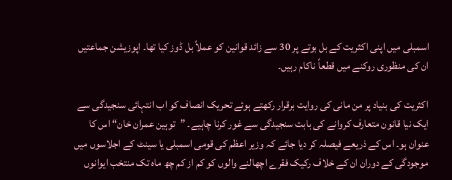اسمبلی میں اپنی اکثریت کے بل بوتے پر 30 سے زائد قوانین کو عملاً بل ڈوز کیا تھا۔ اپوزیشن جماعتیں ان کی منظوری روکنے میں قطعاً ناکام رہیں۔

اکثریت کی بنیاد پر من مانی کی روایت برقرار رکھتے ہوئے تحریک انصاف کو اب انتہائی سنجیدگی سے ایک نیا قانون متعارف کروانے کی بابت سنجیدگی سے غور کرنا چاہیے۔ ”توہین عمران خان“ اس کا عنوان ہو۔ اس کے ذریعے فیصلہ کر دیا جائے کہ وزیر اعظم کی قومی اسمبلی یا سینٹ کے اجلاسوں میں موجودگی کے دوران ان کے خلاف رکیک فقرے اچھالنے والوں کو کم از کم چھ ماہ تک منتخب ایوانوں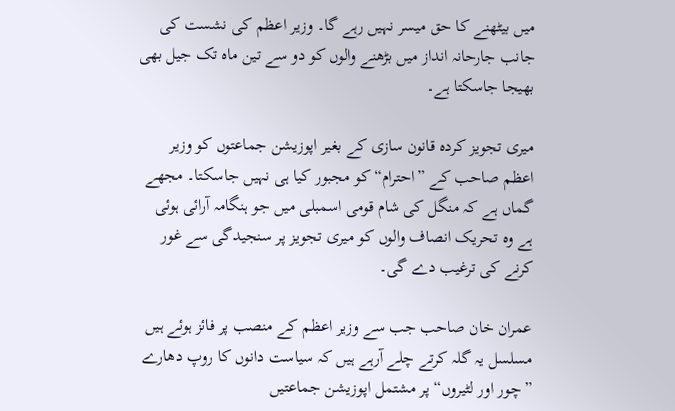میں بیٹھنے کا حق میسر نہیں رہے گا۔ وزیر اعظم کی نشست کی جانب جارحانہ انداز میں بڑھنے والوں کو دو سے تین ماہ تک جیل بھی بھیجا جاسکتا ہے۔

میری تجویز کردہ قانون سازی کے بغیر اپوزیشن جماعتوں کو وزیر اعظم صاحب کے ”احترام“ کو مجبور کیا ہی نہیں جاسکتا۔ مجھے گماں ہے کہ منگل کی شام قومی اسمبلی میں جو ہنگامہ آرائی ہوئی ہے وہ تحریک انصاف والوں کو میری تجویز پر سنجیدگی سے غور کرنے کی ترغیب دے گی۔

عمران خان صاحب جب سے وزیر اعظم کے منصب پر فائز ہوئے ہیں مسلسل یہ گلہ کرتے چلے آرہے ہیں کہ سیاست دانوں کا روپ دھارے ”چور اور لٹیروں“ پر مشتمل اپوزیشن جماعتیں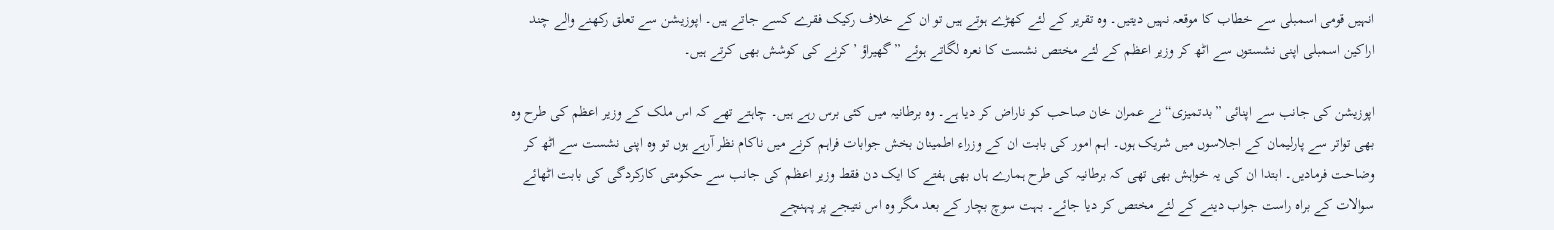انہیں قومی اسمبلی سے خطاب کا موقعہ نہیں دیتیں۔ وہ تقریر کے لئے کھڑے ہوتے ہیں تو ان کے خلاف رکیک فقرے کسے جاتے ہیں۔ اپوزیشن سے تعلق رکھنے والے چند اراکین اسمبلی اپنی نشستوں سے اٹھ کر وزیر اعظم کے لئے مختص نشست کا نعرہ لگاتے ہوئے ”گھیراؤ ’کرنے کی کوشش بھی کرتے ہیں۔

اپوزیشن کی جانب سے اپنائی ”بدتمیزی“ نے عمران خان صاحب کو ناراض کر دیا ہے۔ وہ برطانیہ میں کئی برس رہے ہیں۔ چاہتے تھے کہ اس ملک کے وزیر اعظم کی طرح وہ بھی تواتر سے پارلیمان کے اجلاسوں میں شریک ہوں۔ اہم امور کی بابت ان کے وزراء اطمینان بخش جوابات فراہم کرنے میں ناکام نظر آرہے ہوں تو وہ اپنی نشست سے اٹھ کر وضاحت فرمادیں۔ ابتدا ان کی یہ خواہش بھی تھی کہ برطانیہ کی طرح ہمارے ہاں بھی ہفتے کا ایک دن فقط وزیر اعظم کی جانب سے حکومتی کارکردگی کی بابت اٹھائے سوالات کے براہ راست جواب دینے کے لئے مختص کر دیا جائے۔ بہت سوچ بچار کے بعد مگر وہ اس نتیجے پر پہنچے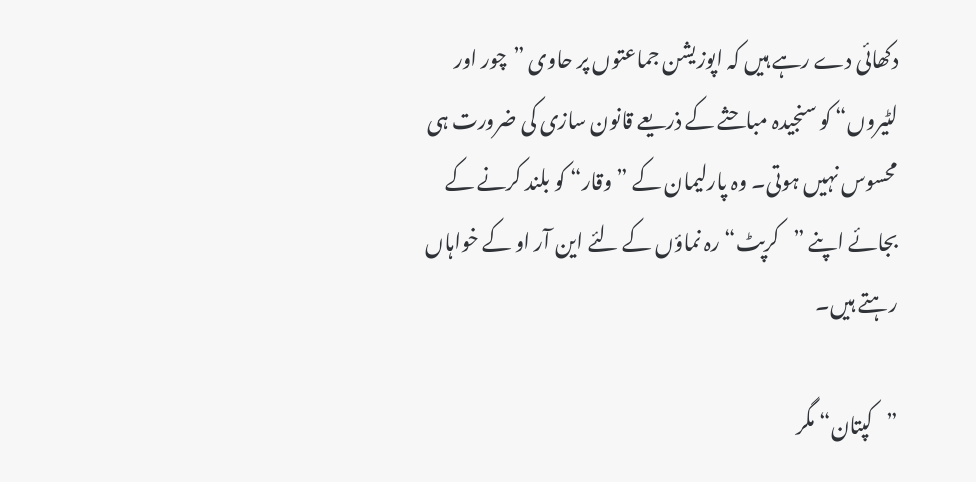دکھائی دے رہے ہیں کہ اپوزیشن جماعتوں پر حاوی ”چور اور لٹیروں“ کو سنجیدہ مباحثے کے ذریعے قانون سازی کی ضرورت ہی محسوس نہیں ہوتی۔ وہ پارلیمان کے ”وقار“ کو بلند کرنے کے بجائے اپنے ”کرپٹ“ رہ نماؤں کے لئے این آر او کے خواہاں رہتے ہیں۔

”کپتان“ مگر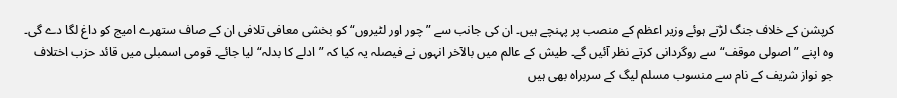کرپشن کے خلاف جنگ لڑتے ہوئے وزیر اعظم کے منصب پر پہنچے ہیں۔ ان کی جانب سے ”چور اور لٹیروں“ کو بخشی معافی تلافی ان کے صاف ستھرے امیج کو داغ لگا دے گی۔ وہ اپنے ”اصولی موقف“ سے روگردانی کرتے نظر آئیں گے۔ طیش کے عالم میں بالآخر انہوں نے فیصلہ یہ کیا کہ ”ادلے کا بدلہ“ لیا جائے۔ قومی اسمبلی میں قائد حزب اختلاف جو نواز شریف کے نام سے منسوب مسلم لیگ کے سربراہ بھی ہیں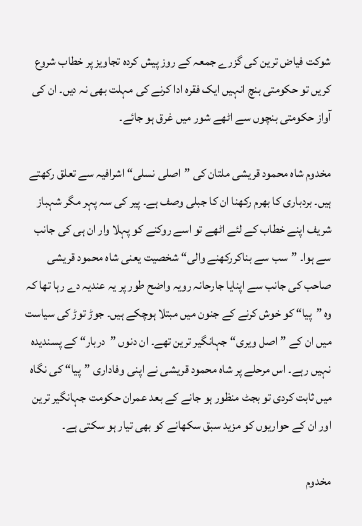شوکت فیاض ترین کی گزرے جمعہ کے روز پیش کردہ تجاویز پر خطاب شروع کریں تو حکومتی بنچ انہیں ایک فقرہ ادا کرنے کی مہلت بھی نہ دیں۔ ان کی آواز حکومتی بنچوں سے اٹھے شور میں غرق ہو جائے۔

مخدوم شاہ محمود قریشی ملتان کی ”اصلی نسلی“ اشرافیہ سے تعلق رکھتے ہیں۔ بردباری کا بھرم رکھنا ان کا جبلی وصف ہے۔ پیر کی سہ پہر مگر شہباز شریف اپنے خطاب کے لئے اٹھے تو اسے روکنے کو پہلا وار ان ہی کی جانب سے ہوا۔ ”سب سے بناکررکھنے والی“ شخصیت یعنی شاہ محمود قریشی صاحب کی جانب سے اپنایا جارحانہ رویہ واضح طور پر یہ عندیہ دے رہا تھا کہ وہ ”پیا“ کو خوش کرنے کے جنون میں مبتلا ہوچکے ہیں۔ جوڑ توڑ کی سیاست میں ان کے ”اصل ویری“ جہانگیر ترین تھے۔ ان دنوں ”دربار“ کے پسندیدہ نہیں رہے۔ اس مرحلے پر شاہ محمود قریشی نے اپنی وفاداری ”پیا“ کی نگاہ میں ثابت کردی تو بجٹ منظور ہو جانے کے بعد عمران حکومت جہانگیر ترین اور ان کے حواریوں کو مزید سبق سکھانے کو بھی تیار ہو سکتی ہے۔

مخدوم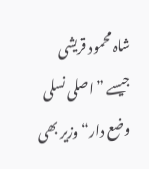شاہ محمود قریشی جیسے ”اصلی نسلی وضع دار“ وزیر بھی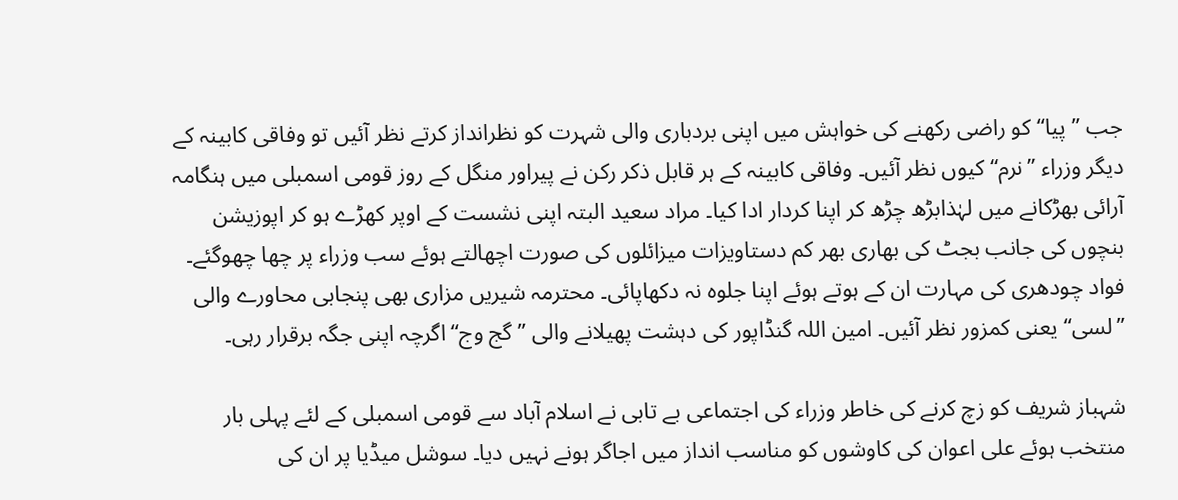جب ”پیا“ کو راضی رکھنے کی خواہش میں اپنی بردباری والی شہرت کو نظرانداز کرتے نظر آئیں تو وفاقی کابینہ کے دیگر وزراء ”نرم“ کیوں نظر آئیں۔ وفاقی کابینہ کے ہر قابل ذکر رکن نے پیراور منگل کے روز قومی اسمبلی میں ہنگامہ آرائی بھڑکانے میں لہٰذابڑھ چڑھ کر اپنا کردار ادا کیا۔ مراد سعید البتہ اپنی نشست کے اوپر کھڑے ہو کر اپوزیشن بنچوں کی جانب بجٹ کی بھاری بھر کم دستاویزات میزائلوں کی صورت اچھالتے ہوئے سب وزراء پر چھا چھوگئے۔ فواد چودھری کی مہارت ان کے ہوتے ہوئے اپنا جلوہ نہ دکھاپائی۔ محترمہ شیریں مزاری بھی پنجابی محاورے والی ”لسی“ یعنی کمزور نظر آئیں۔ امین اللہ گنڈاپور کی دہشت پھیلانے والی ”گج وج“ اگرچہ اپنی جگہ برقرار رہی۔

شہباز شریف کو زچ کرنے کی خاطر وزراء کی اجتماعی بے تابی نے اسلام آباد سے قومی اسمبلی کے لئے پہلی بار منتخب ہوئے علی اعوان کی کاوشوں کو مناسب انداز میں اجاگر ہونے نہیں دیا۔ سوشل میڈیا پر ان کی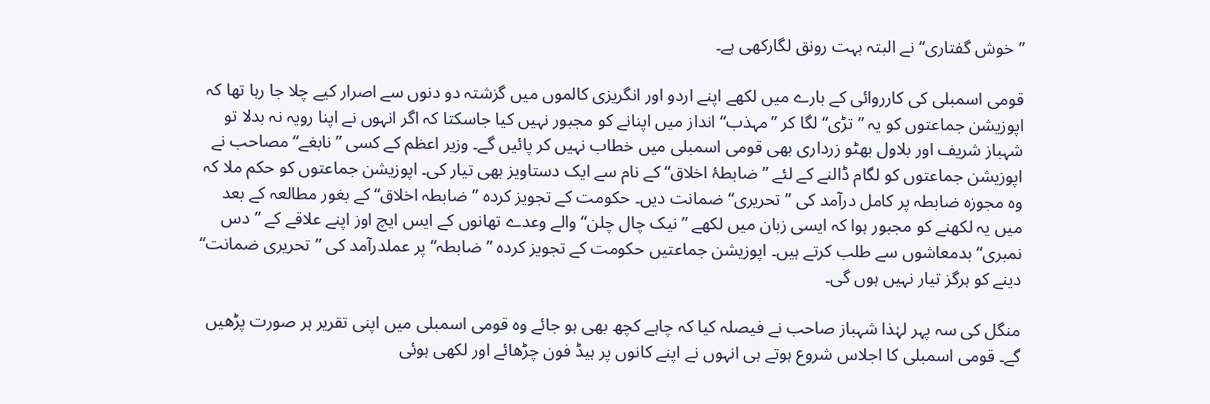”خوش گفتاری“ نے البتہ بہت رونق لگارکھی ہے۔

قومی اسمبلی کی کارروائی کے بارے میں لکھے اپنے اردو اور انگریزی کالموں میں گزشتہ دو دنوں سے اصرار کیے چلا جا رہا تھا کہ اپوزیشن جماعتوں کو یہ ”تڑی“ لگا کر ”مہذب“ انداز میں اپنانے کو مجبور نہیں کیا جاسکتا کہ اگر انہوں نے اپنا رویہ نہ بدلا تو شہباز شریف اور بلاول بھٹو زرداری بھی قومی اسمبلی میں خطاب نہیں کر پائیں گے۔ وزیر اعظم کے کسی ”نابغے“ مصاحب نے اپوزیشن جماعتوں کو لگام ڈالنے کے لئے ”ضابطۂ اخلاق“ کے نام سے ایک دستاویز بھی تیار کی۔ اپوزیشن جماعتوں کو حکم ملا کہ وہ مجوزہ ضابطہ پر کامل درآمد کی ”تحریری“ ضمانت دیں۔ حکومت کے تجویز کردہ ”ضابطہ اخلاق“ کے بغور مطالعہ کے بعد میں یہ لکھنے کو مجبور ہوا کہ ایسی زبان میں لکھے ”نیک چال چلن“ والے وعدے تھانوں کے ایس ایچ اوز اپنے علاقے کے ”دس نمبری“ بدمعاشوں سے طلب کرتے ہیں۔ اپوزیشن جماعتیں حکومت کے تجویز کردہ ”ضابطہ“ پر عملدرآمد کی ”تحریری ضمانت“ دینے کو ہرگز تیار نہیں ہوں گی۔

منگل کی سہ پہر لہٰذا شہباز صاحب نے فیصلہ کیا کہ چاہے کچھ بھی ہو جائے وہ قومی اسمبلی میں اپنی تقریر ہر صورت پڑھیں گے۔ قومی اسمبلی کا اجلاس شروع ہوتے ہی انہوں نے اپنے کانوں پر ہیڈ فون چڑھائے اور لکھی ہوئی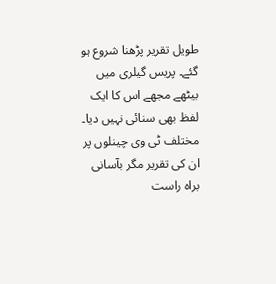طویل تقریر پڑھنا شروع ہو گئے۔ پریس گیلری میں بیٹھے مجھے اس کا ایک لفظ بھی سنائی نہیں دیا۔ مختلف ٹی وی چینلوں پر ان کی تقریر مگر بآسانی براہ راست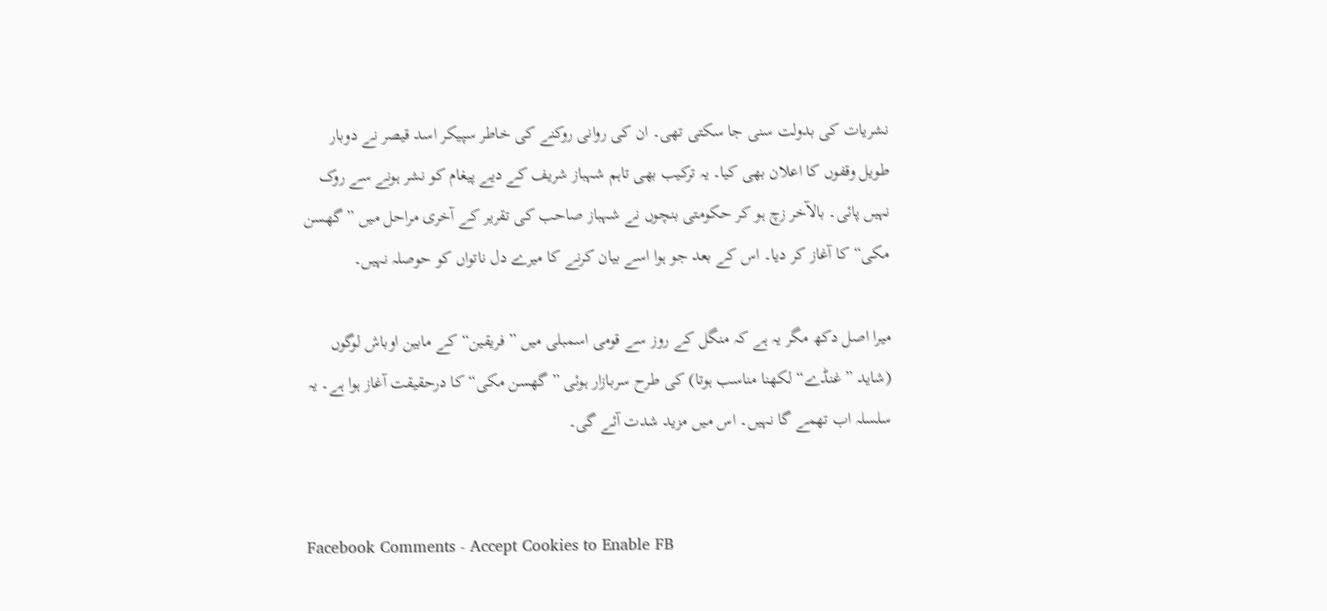نشریات کی بدولت سنی جا سکتی تھی۔ ان کی روانی روکنے کی خاطر سپیکر اسد قیصر نے دوبار طویل وقفوں کا اعلان بھی کیا۔ یہ ترکیب بھی تاہم شہباز شریف کے دیے پیغام کو نشر ہونے سے روک نہیں پائی۔ بالآخر زچ ہو کر حکومتی بنچوں نے شہباز صاحب کی تقریر کے آخری مراحل میں ”گھسن مکی“ کا آغاز کر دیا۔ اس کے بعد جو ہوا اسے بیان کرنے کا میرے دل ناتواں کو حوصلہ نہیں۔

میرا اصل دکھ مگر یہ ہے کہ منگل کے روز سے قومی اسمبلی میں ”فریقین“ کے مابین اوباش لوگوں (شاید ”غنڈے“ لکھنا مناسب ہوتا) کی طرح سربازار ہوئی ”گھسن مکی“ کا درحقیقت آغاز ہوا ہے۔ یہ سلسلہ اب تھمے گا نہیں۔ اس میں مزید شدت آئے گی۔


Facebook Comments - Accept Cookies to Enable FB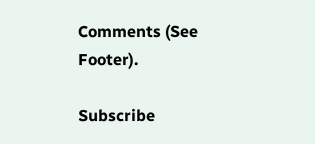Comments (See Footer).

Subscribe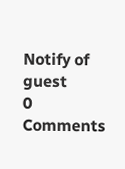Notify of
guest
0 Comments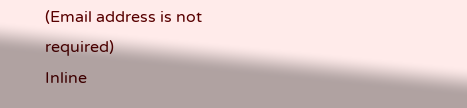(Email address is not required)
Inline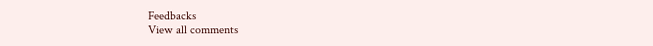Feedbacks
View all comments